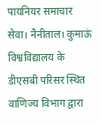पायनियर समाचार सेवा। नैनीताल। कुमाऊं विश्वविद्यालय के डीएसबी परिसर स्थित वाणिज्य विभाग द्वारा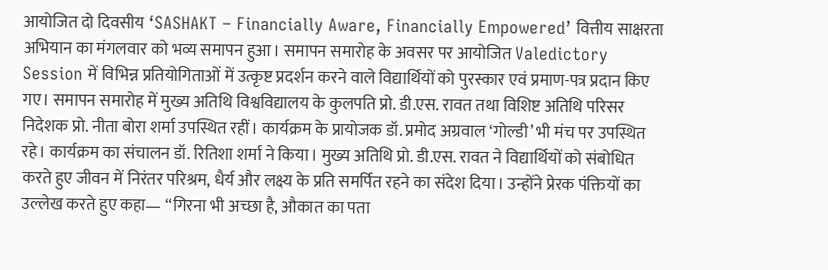आयोजित दो दिवसीय ‘SASHAKT – Financially Aware, Financially Empowered’ वित्तीय साक्षरता अभियान का मंगलवार को भव्य समापन हुआ। समापन समारोह के अवसर पर आयोजित Valedictory Session में विभिन्न प्रतियोगिताओं में उत्कृष्ट प्रदर्शन करने वाले विद्यार्थियों को पुरस्कार एवं प्रमाण-पत्र प्रदान किए गए। समापन समारोह में मुख्य अतिथि विश्वविद्यालय के कुलपति प्रो. डी.एस. रावत तथा विशिष्ट अतिथि परिसर निदेशक प्रो. नीता बोरा शर्मा उपस्थित रहीं। कार्यक्रम के प्रायोजक डॉ. प्रमोद अग्रवाल ‘गोल्डी’ भी मंच पर उपस्थित रहे। कार्यक्रम का संचालन डॉ. रितिशा शर्मा ने किया। मुख्य अतिथि प्रो. डी.एस. रावत ने विद्यार्थियों को संबोधित करते हुए जीवन में निरंतर परिश्रम, धैर्य और लक्ष्य के प्रति समर्पित रहने का संदेश दिया। उन्होंने प्रेरक पंक्तियों का उल्लेख करते हुए कहा— “गिरना भी अच्छा है, औकात का पता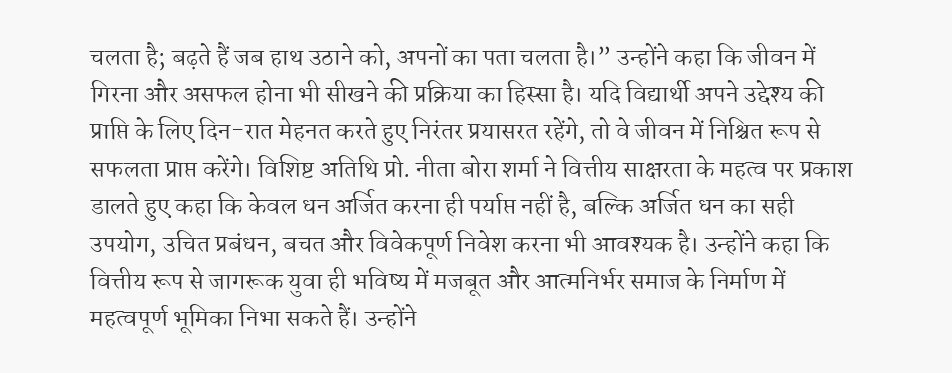चलता है; बढ़ते हैं जब हाथ उठाने को, अपनों का पता चलता है।” उन्होंने कहा कि जीवन में गिरना और असफल होना भी सीखने की प्रक्रिया का हिस्सा है। यदि विद्यार्थी अपने उद्देश्य की प्राप्ति के लिए दिन-रात मेहनत करते हुए निरंतर प्रयासरत रहेंगे, तो वे जीवन में निश्चित रूप से सफलता प्राप्त करेंगे। विशिष्ट अतिथि प्रो. नीता बोरा शर्मा ने वित्तीय साक्षरता के महत्व पर प्रकाश डालते हुए कहा कि केवल धन अर्जित करना ही पर्याप्त नहीं है, बल्कि अर्जित धन का सही उपयोग, उचित प्रबंधन, बचत और विवेकपूर्ण निवेश करना भी आवश्यक है। उन्होंने कहा कि वित्तीय रूप से जागरूक युवा ही भविष्य में मजबूत और आत्मनिर्भर समाज के निर्माण में महत्वपूर्ण भूमिका निभा सकते हैं। उन्होंने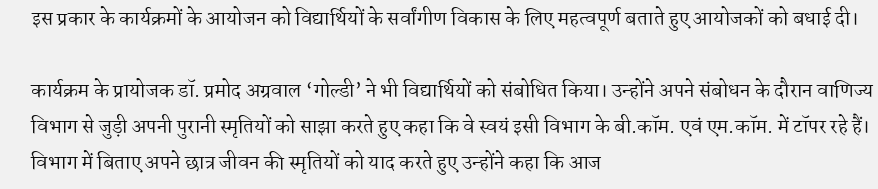इस प्रकार के कार्यक्रमों के आयोजन को विद्यार्थियों के सर्वांगीण विकास के लिए महत्वपूर्ण बताते हुए आयोजकों को बधाई दी।

कार्यक्रम के प्रायोजक डॉ. प्रमोद अग्रवाल ‘गोल्डी’ ने भी विद्यार्थियों को संबोधित किया। उन्होंने अपने संबोधन के दौरान वाणिज्य विभाग से जुड़ी अपनी पुरानी स्मृतियों को साझा करते हुए कहा कि वे स्वयं इसी विभाग के बी.कॉम. एवं एम.कॉम. में टॉपर रहे हैं। विभाग में बिताए अपने छात्र जीवन की स्मृतियों को याद करते हुए उन्होंने कहा कि आज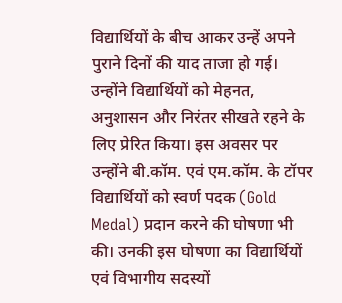विद्यार्थियों के बीच आकर उन्हें अपने पुराने दिनों की याद ताजा हो गई। उन्होंने विद्यार्थियों को मेहनत, अनुशासन और निरंतर सीखते रहने के लिए प्रेरित किया। इस अवसर पर उन्होंने बी.कॉम. एवं एम.कॉम. के टॉपर विद्यार्थियों को स्वर्ण पदक (Gold Medal) प्रदान करने की घोषणा भी की। उनकी इस घोषणा का विद्यार्थियों एवं विभागीय सदस्यों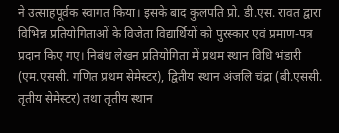ने उत्साहपूर्वक स्वागत किया। इसके बाद कुलपति प्रो. डी.एस. रावत द्वारा विभिन्न प्रतियोगिताओं के विजेता विद्यार्थियों को पुरस्कार एवं प्रमाण-पत्र प्रदान किए गए। निबंध लेखन प्रतियोगिता में प्रथम स्थान विधि भंडारी (एम.एससी. गणित प्रथम सेमेस्टर), द्वितीय स्थान अंजलि चंद्रा (बी.एससी. तृतीय सेमेस्टर) तथा तृतीय स्थान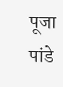पूजा पांडे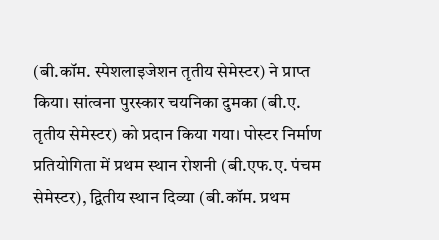(बी.कॉम. स्पेशलाइजेशन तृतीय सेमेस्टर) ने प्राप्त किया। सांत्वना पुरस्कार चयनिका दुमका (बी.ए. तृतीय सेमेस्टर) को प्रदान किया गया। पोस्टर निर्माण प्रतियोगिता में प्रथम स्थान रोशनी (बी.एफ.ए. पंचम सेमेस्टर), द्वितीय स्थान दिव्या (बी.कॉम. प्रथम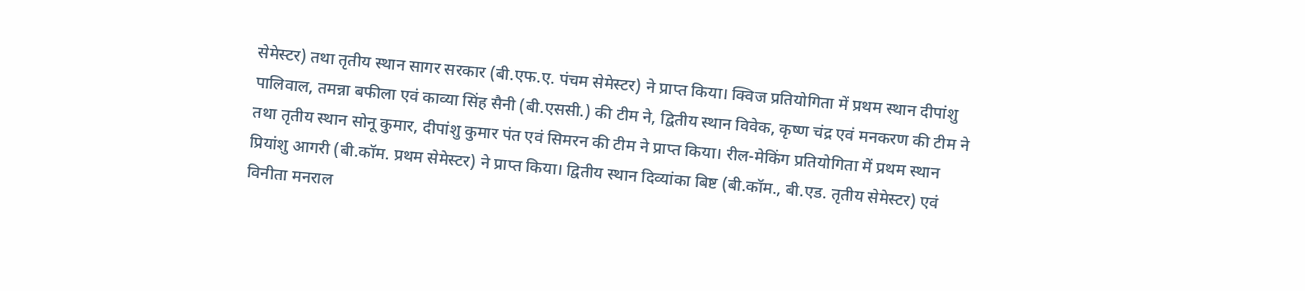सेमेस्टर) तथा तृतीय स्थान सागर सरकार (बी.एफ.ए. पंचम सेमेस्टर) ने प्राप्त किया। क्विज प्रतियोगिता में प्रथम स्थान दीपांशु पालिवाल, तमन्ना बफीला एवं काव्या सिंह सैनी (बी.एससी.) की टीम ने, द्वितीय स्थान विवेक, कृष्ण चंद्र एवं मनकरण की टीम ने तथा तृतीय स्थान सोनू कुमार, दीपांशु कुमार पंत एवं सिमरन की टीम ने प्राप्त किया। रील-मेकिंग प्रतियोगिता में प्रथम स्थान प्रियांशु आगरी (बी.कॉम. प्रथम सेमेस्टर) ने प्राप्त किया। द्वितीय स्थान दिव्यांका बिष्ट (बी.कॉम., बी.एड. तृतीय सेमेस्टर) एवं विनीता मनराल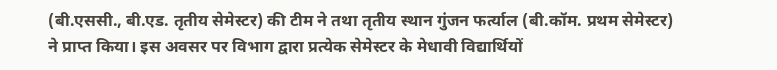(बी.एससी., बी.एड. तृतीय सेमेस्टर) की टीम ने तथा तृतीय स्थान गुंजन फर्त्याल (बी.कॉम. प्रथम सेमेस्टर) ने प्राप्त किया। इस अवसर पर विभाग द्वारा प्रत्येक सेमेस्टर के मेधावी विद्यार्थियों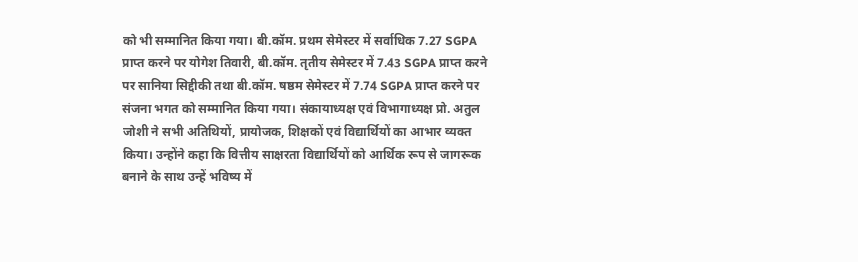को भी सम्मानित किया गया। बी.कॉम. प्रथम सेमेस्टर में सर्वाधिक 7.27 SGPA प्राप्त करने पर योगेश तिवारी, बी.कॉम. तृतीय सेमेस्टर में 7.43 SGPA प्राप्त करने पर सानिया सिद्दीकी तथा बी.कॉम. षष्ठम सेमेस्टर में 7.74 SGPA प्राप्त करने पर संजना भगत को सम्मानित किया गया। संकायाध्यक्ष एवं विभागाध्यक्ष प्रो. अतुल जोशी ने सभी अतिथियों, प्रायोजक, शिक्षकों एवं विद्यार्थियों का आभार व्यक्त किया। उन्होंने कहा कि वित्तीय साक्षरता विद्यार्थियों को आर्थिक रूप से जागरूक बनाने के साथ उन्हें भविष्य में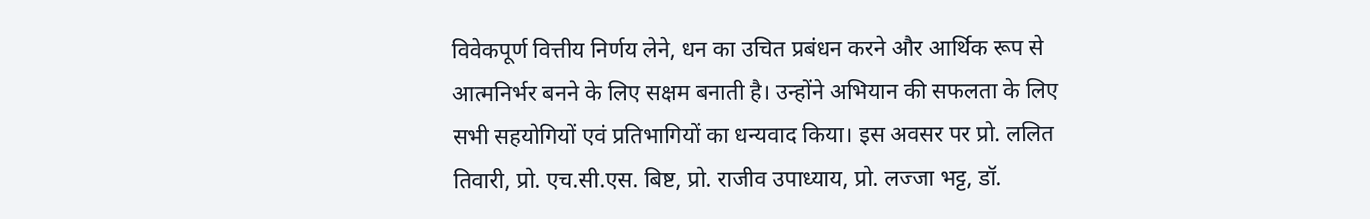विवेकपूर्ण वित्तीय निर्णय लेने, धन का उचित प्रबंधन करने और आर्थिक रूप से आत्मनिर्भर बनने के लिए सक्षम बनाती है। उन्होंने अभियान की सफलता के लिए सभी सहयोगियों एवं प्रतिभागियों का धन्यवाद किया। इस अवसर पर प्रो. ललित तिवारी, प्रो. एच.सी.एस. बिष्ट, प्रो. राजीव उपाध्याय, प्रो. लज्जा भट्ट, डॉ.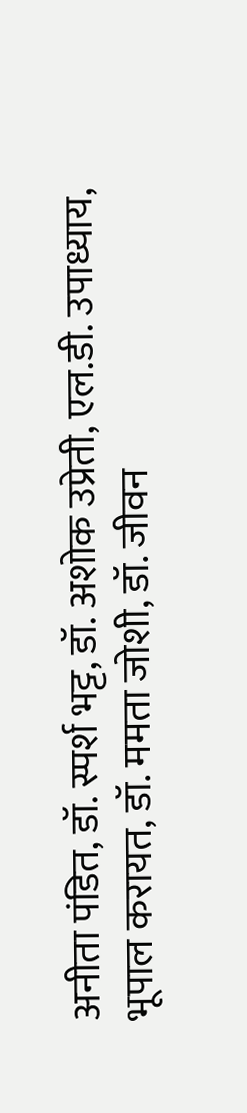अनीता पंडित, डॉ. स्पर्श भट्ट, डॉ. अशोक उप्रेती, एल.डी. उपाध्याय, भूपाल करायत, डॉ. ममता जोशी, डॉ. जीवन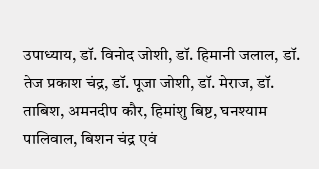उपाध्याय, डॉ. विनोद जोशी, डॉ. हिमानी जलाल, डॉ. तेज प्रकाश चंद्र, डॉ. पूजा जोशी, डॉ. मेराज, डॉ. ताबिश, अमनदीप कौर, हिमांशु बिष्ट, घनश्याम पालिवाल, बिशन चंद्र एवं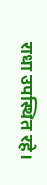राधा उपस्थित रहे।